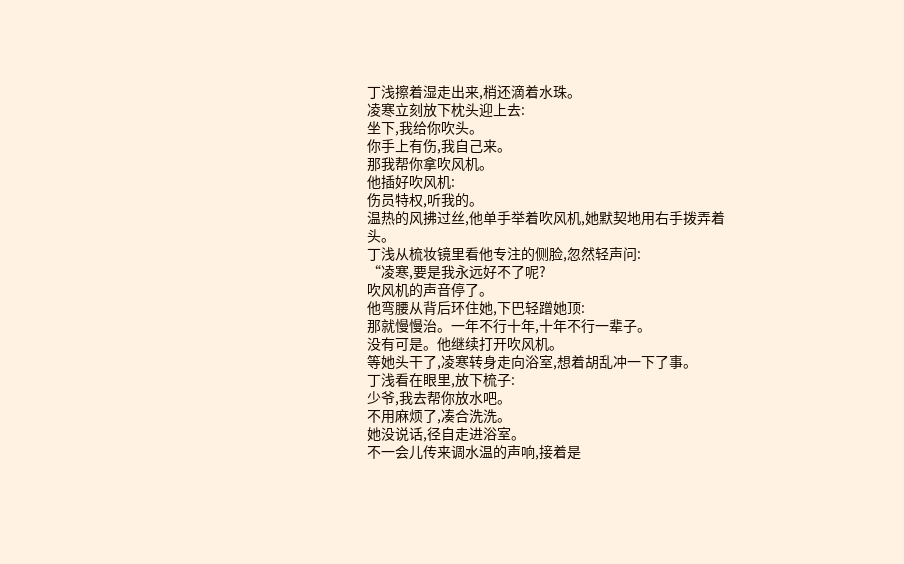丁浅擦着湿走出来,梢还滴着水珠。
凌寒立刻放下枕头迎上去:
坐下,我给你吹头。
你手上有伤,我自己来。
那我帮你拿吹风机。
他插好吹风机:
伤员特权,听我的。
温热的风拂过丝,他单手举着吹风机,她默契地用右手拨弄着头。
丁浅从梳妆镜里看他专注的侧脸,忽然轻声问:
“凌寒,要是我永远好不了呢?
吹风机的声音停了。
他弯腰从背后环住她,下巴轻蹭她顶:
那就慢慢治。一年不行十年,十年不行一辈子。
没有可是。他继续打开吹风机。
等她头干了,凌寒转身走向浴室,想着胡乱冲一下了事。
丁浅看在眼里,放下梳子:
少爷,我去帮你放水吧。
不用麻烦了,凑合洗洗。
她没说话,径自走进浴室。
不一会儿传来调水温的声响,接着是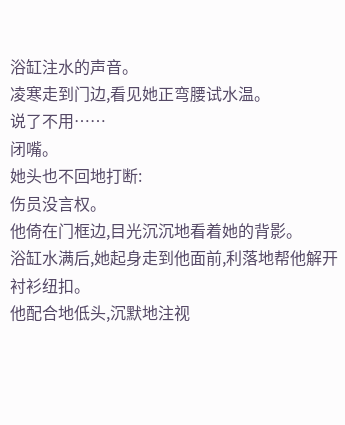浴缸注水的声音。
凌寒走到门边,看见她正弯腰试水温。
说了不用……
闭嘴。
她头也不回地打断:
伤员没言权。
他倚在门框边,目光沉沉地看着她的背影。
浴缸水满后,她起身走到他面前,利落地帮他解开衬衫纽扣。
他配合地低头,沉默地注视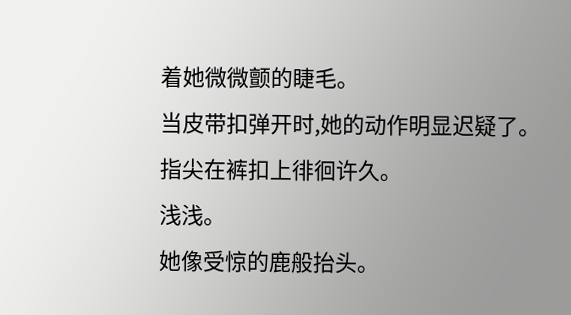着她微微颤的睫毛。
当皮带扣弹开时,她的动作明显迟疑了。
指尖在裤扣上徘徊许久。
浅浅。
她像受惊的鹿般抬头。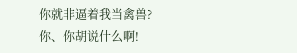你就非逼着我当禽兽?
你、你胡说什么啊!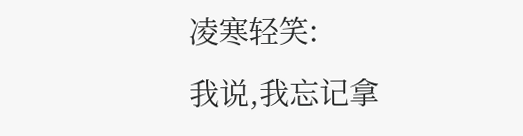凌寒轻笑:
我说,我忘记拿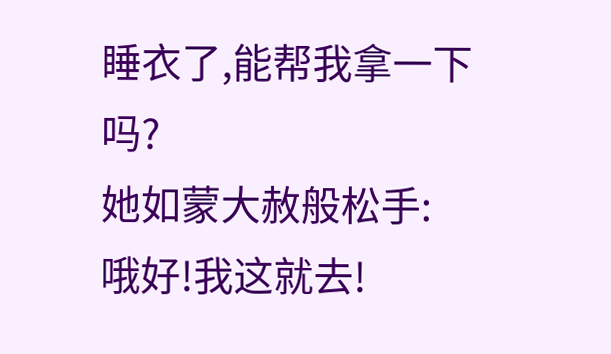睡衣了,能帮我拿一下吗?
她如蒙大赦般松手:
哦好!我这就去!